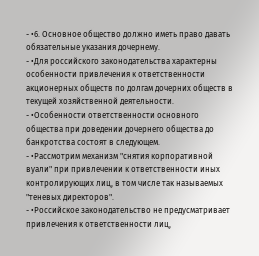- •6. Основное общество должно иметь право давать обязательные указания дочернему.
- •Для российского законодательства характерны особенности привлечения к ответственности акционерных обществ по долгам дочерних обществ в текущей хозяйственной деятельности.
- •Особенности ответственности основного общества при доведении дочернего общества до банкротства состоят в следующем.
- •Рассмотрим механизм "снятия корпоративной вуали" при привлечении к ответственности иных контролирующих лиц, в том числе так называемых "теневых директоров".
- •Российское законодательство не предусматривает привлечения к ответственности лиц,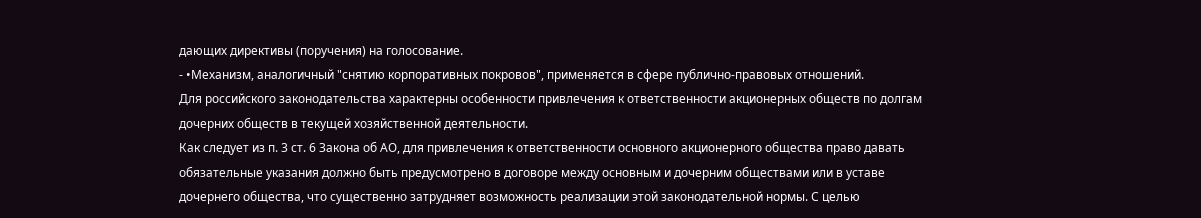дающих директивы (поручения) на голосование.
- •Механизм, аналогичный "снятию корпоративных покровов", применяется в сфере публично-правовых отношений.
Для российского законодательства характерны особенности привлечения к ответственности акционерных обществ по долгам дочерних обществ в текущей хозяйственной деятельности.
Как следует из п. 3 ст. 6 Закона об АО, для привлечения к ответственности основного акционерного общества право давать обязательные указания должно быть предусмотрено в договоре между основным и дочерним обществами или в уставе дочернего общества, что существенно затрудняет возможность реализации этой законодательной нормы. С целью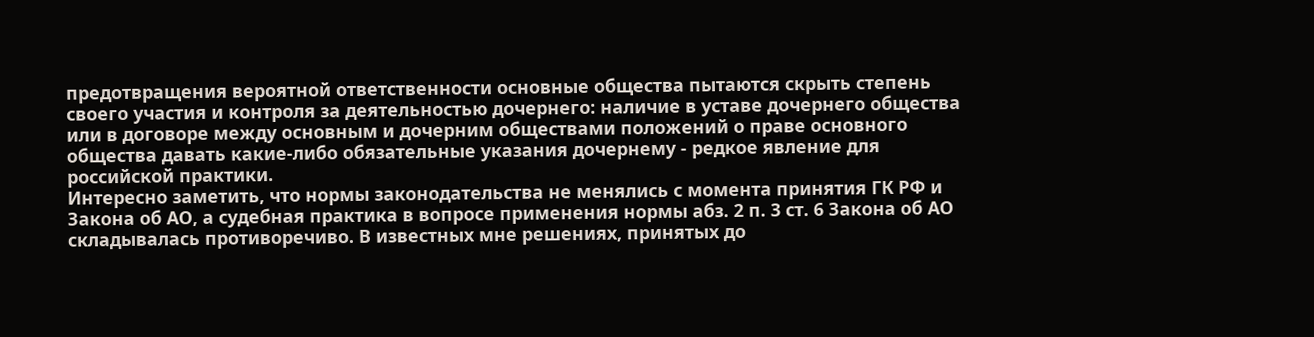предотвращения вероятной ответственности основные общества пытаются скрыть степень своего участия и контроля за деятельностью дочернего: наличие в уставе дочернего общества или в договоре между основным и дочерним обществами положений о праве основного общества давать какие-либо обязательные указания дочернему - редкое явление для российской практики.
Интересно заметить, что нормы законодательства не менялись с момента принятия ГК РФ и Закона об АО, а судебная практика в вопросе применения нормы абз. 2 п. 3 ст. 6 Закона об АО складывалась противоречиво. В известных мне решениях, принятых до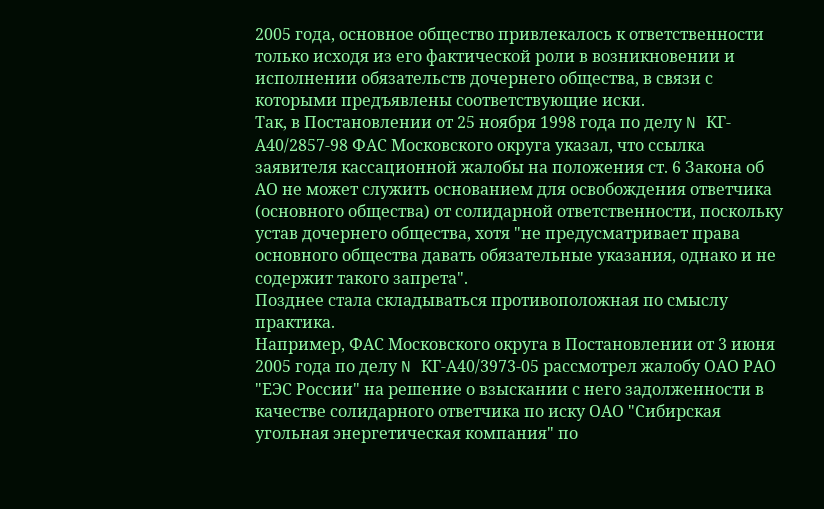2005 года, основное общество привлекалось к ответственности только исходя из его фактической роли в возникновении и исполнении обязательств дочернего общества, в связи с которыми предъявлены соответствующие иски.
Так, в Постановлении от 25 ноября 1998 года по делу N КГ-А40/2857-98 ФАС Московского округа указал, что ссылка заявителя кассационной жалобы на положения ст. 6 Закона об АО не может служить основанием для освобождения ответчика (основного общества) от солидарной ответственности, поскольку устав дочернего общества, хотя "не предусматривает права основного общества давать обязательные указания, однако и не содержит такого запрета".
Позднее стала складываться противоположная по смыслу практика.
Например, ФАС Московского округа в Постановлении от 3 июня 2005 года по делу N КГ-А40/3973-05 рассмотрел жалобу ОАО РАО "ЕЭС России" на решение о взыскании с него задолженности в качестве солидарного ответчика по иску ОАО "Сибирская угольная энергетическая компания" по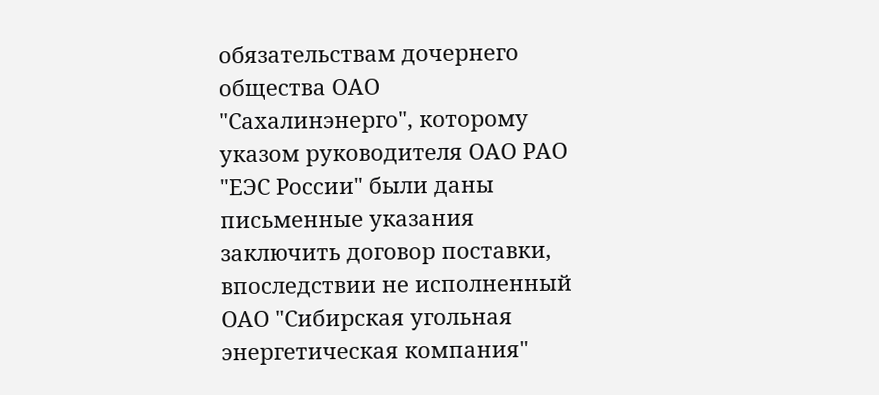обязательствам дочернего общества ОАО "Сахалинэнерго", которому указом руководителя ОАО РАО "ЕЭС России" были даны письменные указания заключить договор поставки, впоследствии не исполненный ОАО "Сибирская угольная энергетическая компания"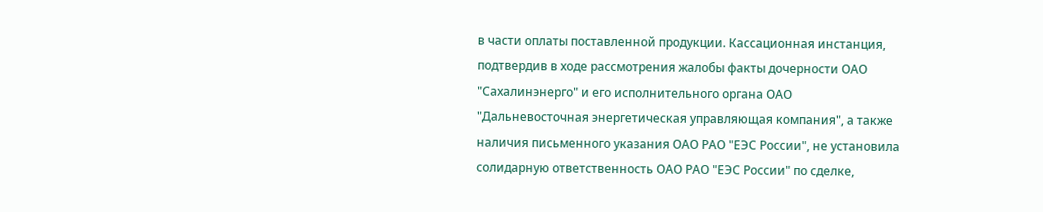в части оплаты поставленной продукции. Кассационная инстанция, подтвердив в ходе рассмотрения жалобы факты дочерности ОАО "Сахалинэнерго" и его исполнительного органа ОАО "Дальневосточная энергетическая управляющая компания", а также наличия письменного указания ОАО РАО "ЕЭС России", не установила солидарную ответственность ОАО РАО "ЕЭС России" по сделке,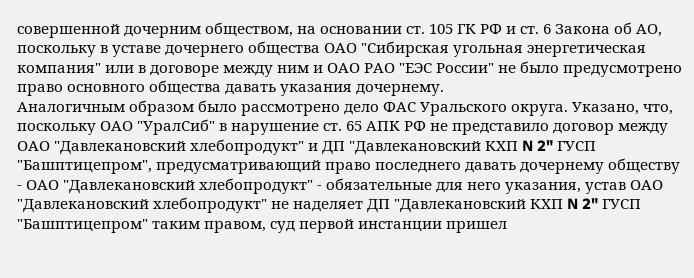совершенной дочерним обществом, на основании ст. 105 ГК РФ и ст. 6 Закона об АО, поскольку в уставе дочернего общества ОАО "Сибирская угольная энергетическая компания" или в договоре между ним и ОАО РАО "ЕЭС России" не было предусмотрено право основного общества давать указания дочернему.
Аналогичным образом было рассмотрено дело ФАС Уральского округа. Указано, что, поскольку ОАО "УралСиб" в нарушение ст. 65 АПК РФ не представило договор между ОАО "Давлекановский хлебопродукт" и ДП "Давлекановский КХП N 2" ГУСП "Башптицепром", предусматривающий право последнего давать дочернему обществу - ОАО "Давлекановский хлебопродукт" - обязательные для него указания, устав ОАО "Давлекановский хлебопродукт" не наделяет ДП "Давлекановский КХП N 2" ГУСП "Башптицепром" таким правом, суд первой инстанции пришел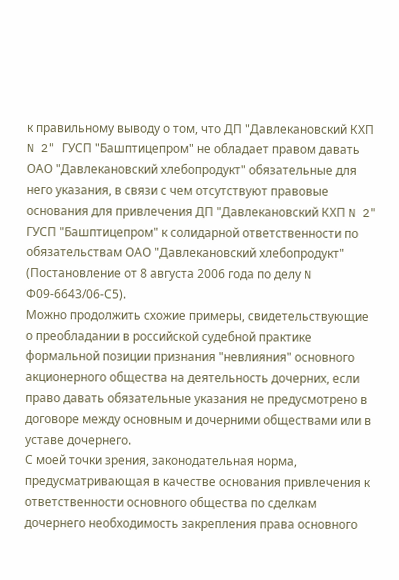к правильному выводу о том, что ДП "Давлекановский КХП N 2" ГУСП "Башптицепром" не обладает правом давать ОАО "Давлекановский хлебопродукт" обязательные для него указания, в связи с чем отсутствуют правовые основания для привлечения ДП "Давлекановский КХП N 2" ГУСП "Башптицепром" к солидарной ответственности по обязательствам ОАО "Давлекановский хлебопродукт" (Постановление от 8 августа 2006 года по делу N Ф09-6643/06-С5).
Можно продолжить схожие примеры, свидетельствующие о преобладании в российской судебной практике формальной позиции признания "невлияния" основного акционерного общества на деятельность дочерних, если право давать обязательные указания не предусмотрено в договоре между основным и дочерними обществами или в уставе дочернего.
С моей точки зрения, законодательная норма, предусматривающая в качестве основания привлечения к ответственности основного общества по сделкам дочернего необходимость закрепления права основного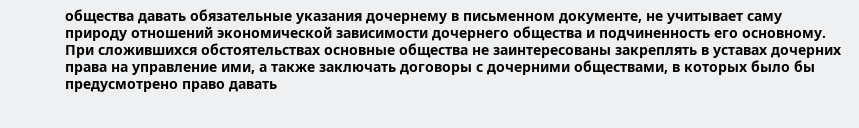общества давать обязательные указания дочернему в письменном документе, не учитывает саму природу отношений экономической зависимости дочернего общества и подчиненность его основному.
При сложившихся обстоятельствах основные общества не заинтересованы закреплять в уставах дочерних права на управление ими, а также заключать договоры с дочерними обществами, в которых было бы предусмотрено право давать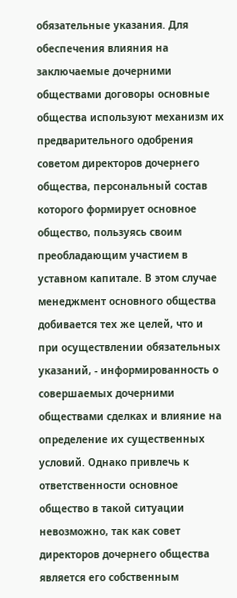обязательные указания. Для обеспечения влияния на заключаемые дочерними обществами договоры основные общества используют механизм их предварительного одобрения советом директоров дочернего общества, персональный состав которого формирует основное общество, пользуясь своим преобладающим участием в уставном капитале. В этом случае менеджмент основного общества добивается тех же целей, что и при осуществлении обязательных указаний, - информированность о совершаемых дочерними обществами сделках и влияние на определение их существенных условий. Однако привлечь к ответственности основное общество в такой ситуации невозможно, так как совет директоров дочернего общества является его собственным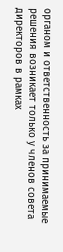органом и ответственность за принимаемые решения возникает только у членов совета директоров в рамках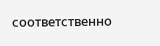соответственно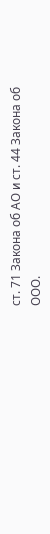ст. 71 Закона об АО и ст. 44 Закона об ООО.